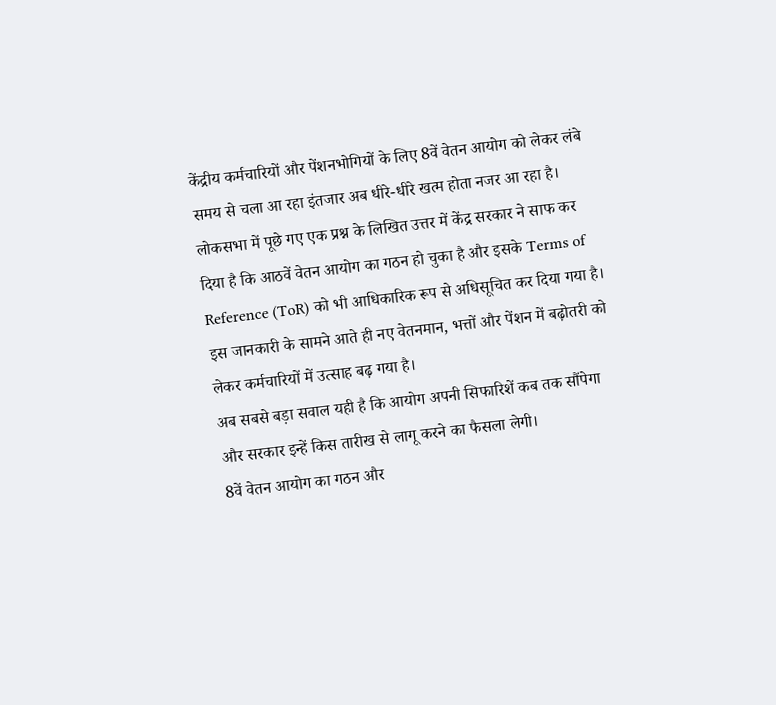केंद्रीय कर्मचारियों और पेंशनभोगियों के लिए 8वें वेतन आयोग को लेकर लंबे समय से चला आ रहा इंतजार अब धीरे-धीरे खत्म होता नजर आ रहा है। लोकसभा में पूछे गए एक प्रश्न के लिखित उत्तर में केंद्र सरकार ने साफ कर दिया है कि आठवें वेतन आयोग का गठन हो चुका है और इसके Terms of Reference (ToR) को भी आधिकारिक रूप से अधिसूचित कर दिया गया है। इस जानकारी के सामने आते ही नए वेतनमान, भत्तों और पेंशन में बढ़ोतरी को लेकर कर्मचारियों में उत्साह बढ़ गया है।
अब सबसे बड़ा सवाल यही है कि आयोग अपनी सिफारिशें कब तक सौंपेगा और सरकार इन्हें किस तारीख से लागू करने का फैसला लेगी।
8वें वेतन आयोग का गठन और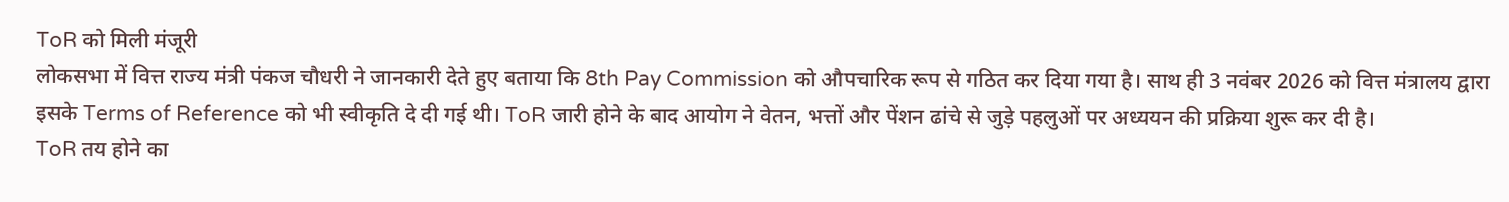ToR को मिली मंजूरी
लोकसभा में वित्त राज्य मंत्री पंकज चौधरी ने जानकारी देते हुए बताया कि 8th Pay Commission को औपचारिक रूप से गठित कर दिया गया है। साथ ही 3 नवंबर 2026 को वित्त मंत्रालय द्वारा इसके Terms of Reference को भी स्वीकृति दे दी गई थी। ToR जारी होने के बाद आयोग ने वेतन, भत्तों और पेंशन ढांचे से जुड़े पहलुओं पर अध्ययन की प्रक्रिया शुरू कर दी है।
ToR तय होने का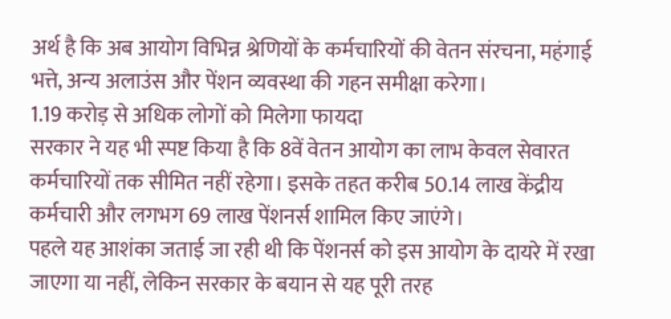अर्थ है कि अब आयोग विभिन्न श्रेणियों के कर्मचारियों की वेतन संरचना, महंगाई भत्ते, अन्य अलाउंस और पेंशन व्यवस्था की गहन समीक्षा करेगा।
1.19 करोड़ से अधिक लोगों को मिलेगा फायदा
सरकार ने यह भी स्पष्ट किया है कि 8वें वेतन आयोग का लाभ केवल सेवारत कर्मचारियों तक सीमित नहीं रहेगा। इसके तहत करीब 50.14 लाख केंद्रीय कर्मचारी और लगभग 69 लाख पेंशनर्स शामिल किए जाएंगे।
पहले यह आशंका जताई जा रही थी कि पेंशनर्स को इस आयोग के दायरे में रखा जाएगा या नहीं, लेकिन सरकार के बयान से यह पूरी तरह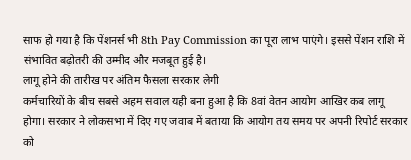साफ हो गया है कि पेंशनर्स भी 8th Pay Commission का पूरा लाभ पाएंगे। इससे पेंशन राशि में संभावित बढ़ोतरी की उम्मीद और मजबूत हुई है।
लागू होने की तारीख पर अंतिम फैसला सरकार लेगी
कर्मचारियों के बीच सबसे अहम सवाल यही बना हुआ है कि 8वां वेतन आयोग आखिर कब लागू होगा। सरकार ने लोकसभा में दिए गए जवाब में बताया कि आयोग तय समय पर अपनी रिपोर्ट सरकार को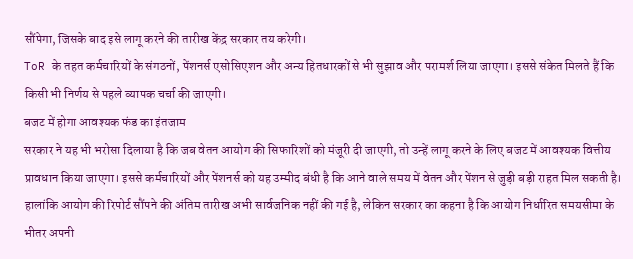सौंपेगा, जिसके बाद इसे लागू करने की तारीख केंद्र सरकार तय करेगी।
ToR के तहत कर्मचारियों के संगठनों, पेंशनर्स एसोसिएशन और अन्य हितधारकों से भी सुझाव और परामर्श लिया जाएगा। इससे संकेत मिलते हैं कि किसी भी निर्णय से पहले व्यापक चर्चा की जाएगी।
बजट में होगा आवश्यक फंड का इंतजाम
सरकार ने यह भी भरोसा दिलाया है कि जब वेतन आयोग की सिफारिशों को मंजूरी दी जाएगी, तो उन्हें लागू करने के लिए बजट में आवश्यक वित्तीय प्रावधान किया जाएगा। इससे कर्मचारियों और पेंशनर्स को यह उम्मीद बंधी है कि आने वाले समय में वेतन और पेंशन से जुड़ी बड़ी राहत मिल सकती है।
हालांकि आयोग की रिपोर्ट सौंपने की अंतिम तारीख अभी सार्वजनिक नहीं की गई है, लेकिन सरकार का कहना है कि आयोग निर्धारित समयसीमा के भीतर अपनी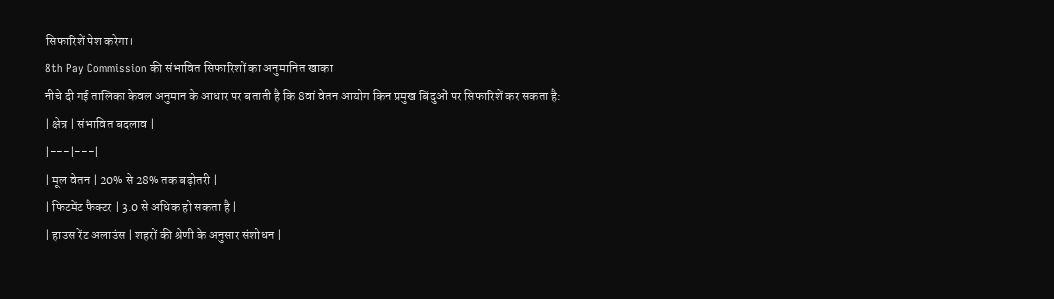सिफारिशें पेश करेगा।
8th Pay Commission की संभावित सिफारिशों का अनुमानित खाका
नीचे दी गई तालिका केवल अनुमान के आधार पर बताती है कि 8वां वेतन आयोग किन प्रमुख बिंदुओं पर सिफारिशें कर सकता है:
| क्षेत्र | संभावित बदलाव |
|---|---|
| मूल वेतन | 20% से 28% तक बढ़ोतरी |
| फिटमेंट फैक्टर | 3.0 से अधिक हो सकता है |
| हाउस रेंट अलाउंस | शहरों की श्रेणी के अनुसार संशोधन |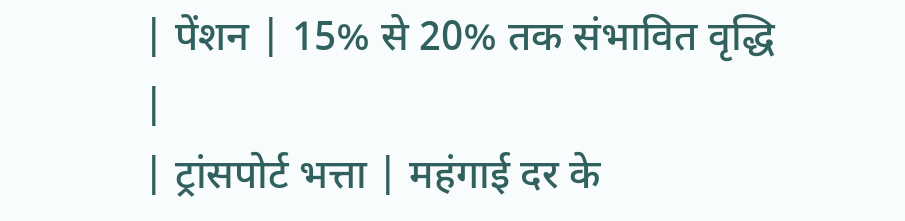| पेंशन | 15% से 20% तक संभावित वृद्धि |
| ट्रांसपोर्ट भत्ता | महंगाई दर के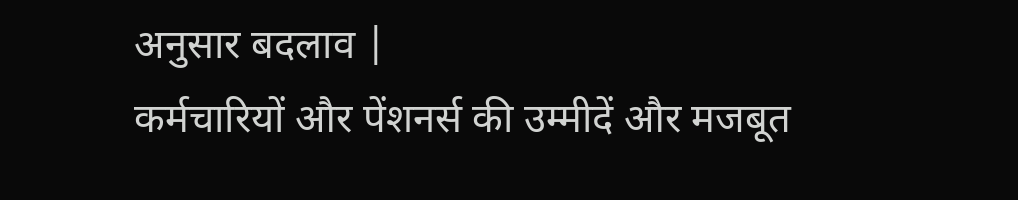अनुसार बदलाव |
कर्मचारियों और पेंशनर्स की उम्मीदें और मजबूत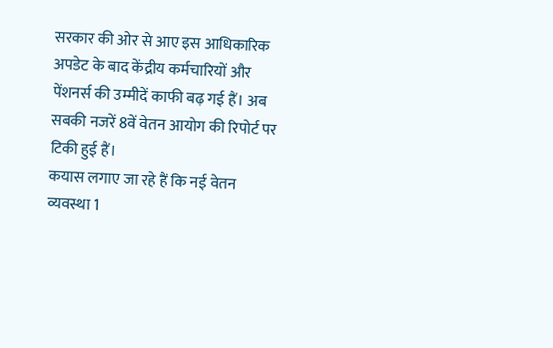सरकार की ओर से आए इस आधिकारिक अपडेट के बाद केंद्रीय कर्मचारियों और पेंशनर्स की उम्मीदें काफी बढ़ गई हैं। अब सबकी नजरें 8वें वेतन आयोग की रिपोर्ट पर टिकी हुई हैं।
कयास लगाए जा रहे हैं कि नई वेतन व्यवस्था 1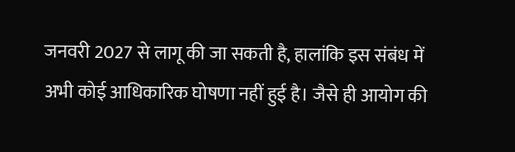जनवरी 2027 से लागू की जा सकती है, हालांकि इस संबंध में अभी कोई आधिकारिक घोषणा नहीं हुई है। जैसे ही आयोग की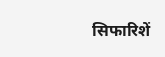सिफारिशें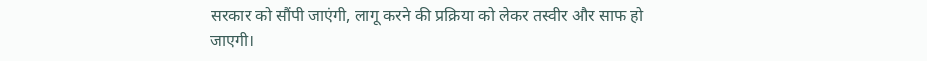सरकार को सौंपी जाएंगी, लागू करने की प्रक्रिया को लेकर तस्वीर और साफ हो जाएगी।